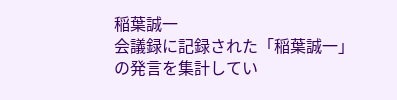稲葉誠一
会議録に記録された「稲葉誠一」の発言を集計してい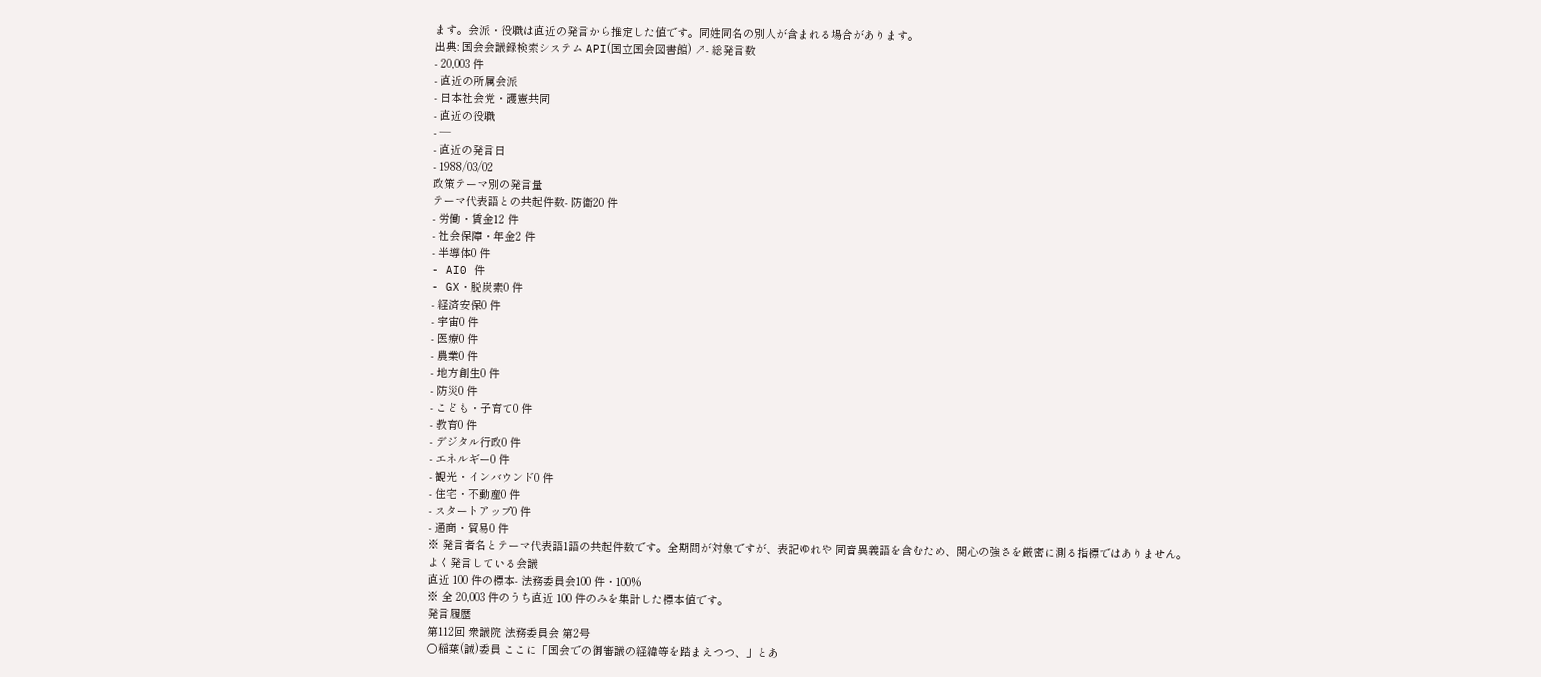ます。会派・役職は直近の発言から推定した値です。同姓同名の別人が含まれる場合があります。
出典: 国会会議録検索システム API(国立国会図書館) ↗- 総発言数
- 20,003 件
- 直近の所属会派
- 日本社会党・護憲共同
- 直近の役職
- —
- 直近の発言日
- 1988/03/02
政策テーマ別の発言量
テーマ代表語との共起件数- 防衛20 件
- 労働・賃金12 件
- 社会保障・年金2 件
- 半導体0 件
- AI0 件
- GX・脱炭素0 件
- 経済安保0 件
- 宇宙0 件
- 医療0 件
- 農業0 件
- 地方創生0 件
- 防災0 件
- こども・子育て0 件
- 教育0 件
- デジタル行政0 件
- エネルギー0 件
- 観光・インバウンド0 件
- 住宅・不動産0 件
- スタートアップ0 件
- 通商・貿易0 件
※ 発言者名とテーマ代表語1語の共起件数です。全期間が対象ですが、表記ゆれや 同音異義語を含むため、関心の強さを厳密に測る指標ではありません。
よく発言している会議
直近 100 件の標本- 法務委員会100 件・100%
※ 全 20,003 件のうち直近 100 件のみを集計した標本値です。
発言履歴
第112回 衆議院 法務委員会 第2号
○稲葉(誠)委員 ここに「国会での御審議の経緯等を踏まえつつ、」とあ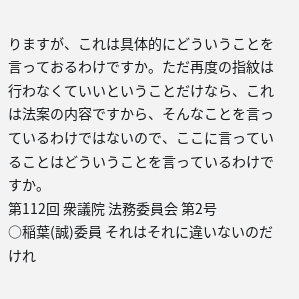りますが、これは具体的にどういうことを言っておるわけですか。ただ再度の指紋は行わなくていいということだけなら、これは法案の内容ですから、そんなことを言っているわけではないので、ここに言っていることはどういうことを言っているわけですか。
第112回 衆議院 法務委員会 第2号
○稲葉(誠)委員 それはそれに違いないのだけれ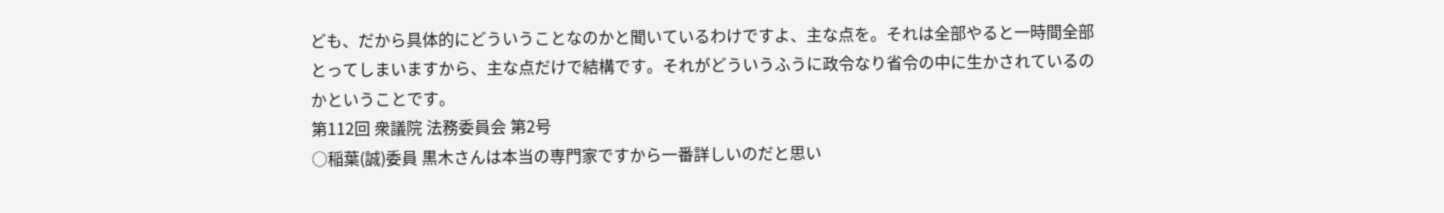ども、だから具体的にどういうことなのかと聞いているわけですよ、主な点を。それは全部やると一時間全部とってしまいますから、主な点だけで結構です。それがどういうふうに政令なり省令の中に生かされているのかということです。
第112回 衆議院 法務委員会 第2号
○稲葉(誠)委員 黒木さんは本当の専門家ですから一番詳しいのだと思い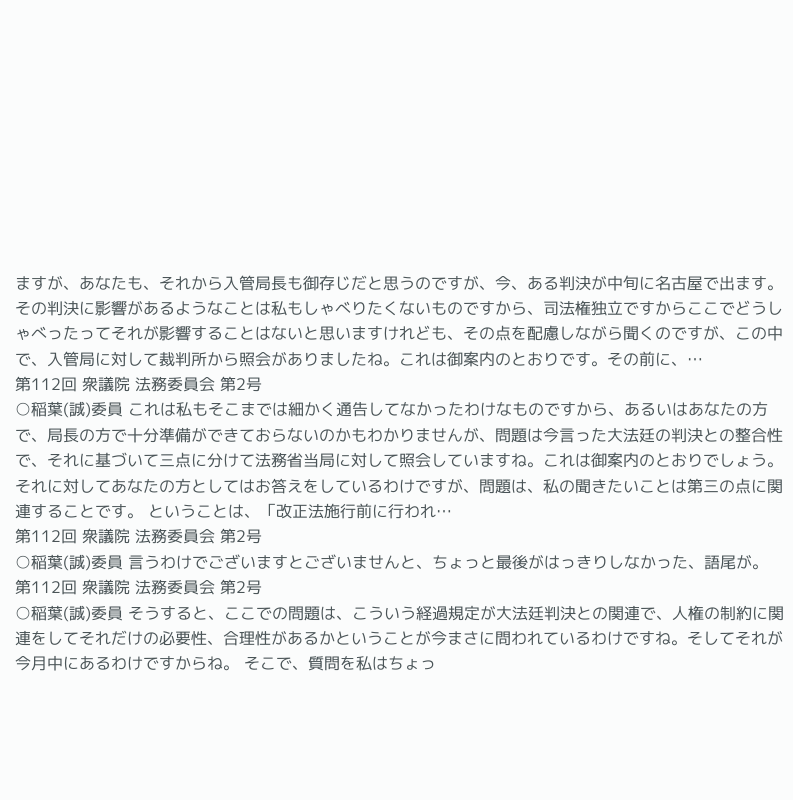ますが、あなたも、それから入管局長も御存じだと思うのですが、今、ある判決が中旬に名古屋で出ます。その判決に影響があるようなことは私もしゃべりたくないものですから、司法権独立ですからここでどうしゃべったってそれが影響することはないと思いますけれども、その点を配慮しながら聞くのですが、この中で、入管局に対して裁判所から照会がありましたね。これは御案内のとおりです。その前に、…
第112回 衆議院 法務委員会 第2号
○稲葉(誠)委員 これは私もそこまでは細かく通告してなかったわけなものですから、あるいはあなたの方で、局長の方で十分準備ができておらないのかもわかりませんが、問題は今言った大法廷の判決との整合性で、それに基づいて三点に分けて法務省当局に対して照会していますね。これは御案内のとおりでしょう。それに対してあなたの方としてはお答えをしているわけですが、問題は、私の聞きたいことは第三の点に関連することです。 ということは、「改正法施行前に行われ…
第112回 衆議院 法務委員会 第2号
○稲葉(誠)委員 言うわけでございますとございませんと、ちょっと最後がはっきりしなかった、語尾が。
第112回 衆議院 法務委員会 第2号
○稲葉(誠)委員 そうすると、ここでの問題は、こういう経過規定が大法廷判決との関連で、人権の制約に関連をしてそれだけの必要性、合理性があるかということが今まさに問われているわけですね。そしてそれが今月中にあるわけですからね。 そこで、質問を私はちょっ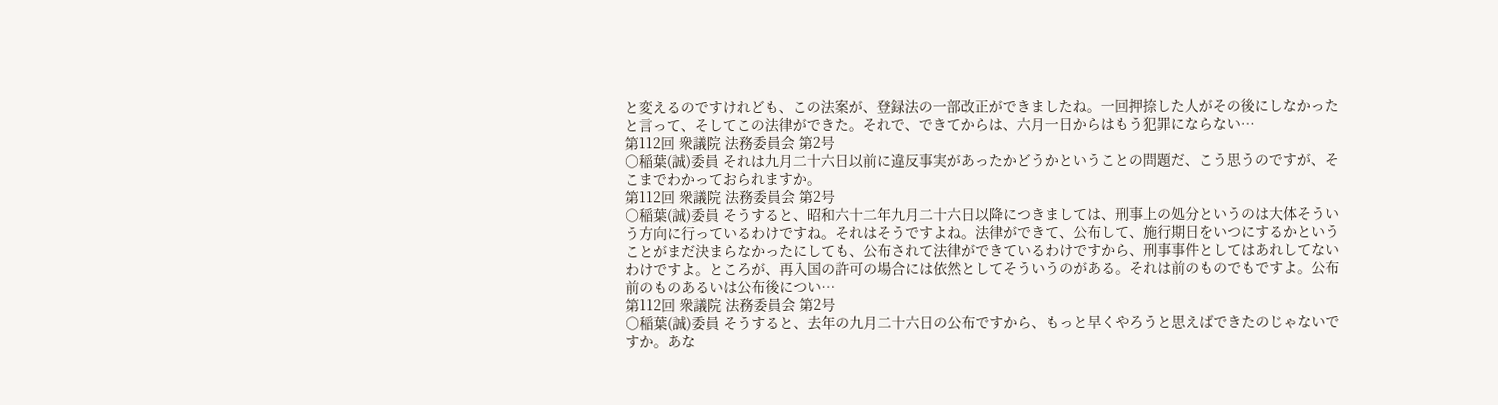と変えるのですけれども、この法案が、登録法の一部改正ができましたね。一回押捺した人がその後にしなかったと言って、そしてこの法律ができた。それで、できてからは、六月一日からはもう犯罪にならない…
第112回 衆議院 法務委員会 第2号
○稲葉(誠)委員 それは九月二十六日以前に違反事実があったかどうかということの問題だ、こう思うのですが、そこまでわかっておられますか。
第112回 衆議院 法務委員会 第2号
○稲葉(誠)委員 そうすると、昭和六十二年九月二十六日以降につきましては、刑事上の処分というのは大体そういう方向に行っているわけですね。それはそうですよね。法律ができて、公布して、施行期日をいつにするかということがまだ決まらなかったにしても、公布されて法律ができているわけですから、刑事事件としてはあれしてないわけですよ。ところが、再入国の許可の場合には依然としてそういうのがある。それは前のものでもですよ。公布前のものあるいは公布後につい…
第112回 衆議院 法務委員会 第2号
○稲葉(誠)委員 そうすると、去年の九月二十六日の公布ですから、もっと早くやろうと思えばできたのじゃないですか。あな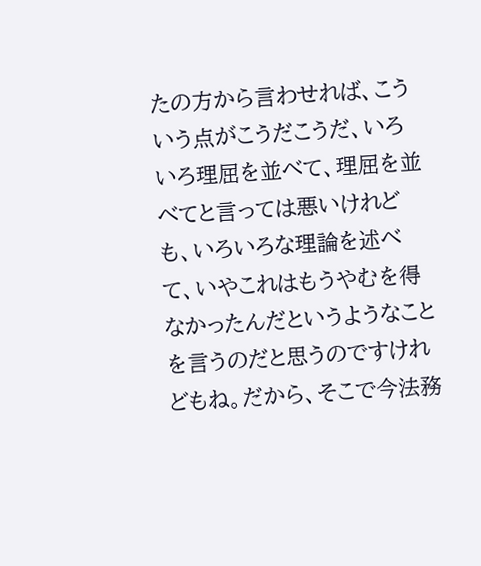たの方から言わせれば、こういう点がこうだこうだ、いろいろ理屈を並べて、理屈を並べてと言っては悪いけれども、いろいろな理論を述べて、いやこれはもうやむを得なかったんだというようなことを言うのだと思うのですけれどもね。だから、そこで今法務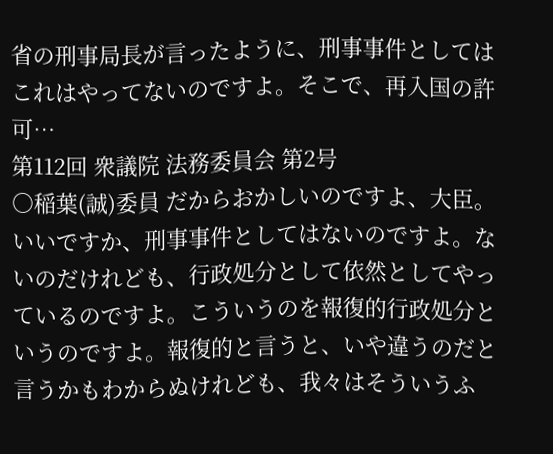省の刑事局長が言ったように、刑事事件としてはこれはやってないのですよ。そこで、再入国の許可…
第112回 衆議院 法務委員会 第2号
○稲葉(誠)委員 だからおかしいのですよ、大臣。いいですか、刑事事件としてはないのですよ。ないのだけれども、行政処分として依然としてやっているのですよ。こういうのを報復的行政処分というのですよ。報復的と言うと、いや違うのだと言うかもわからぬけれども、我々はそういうふ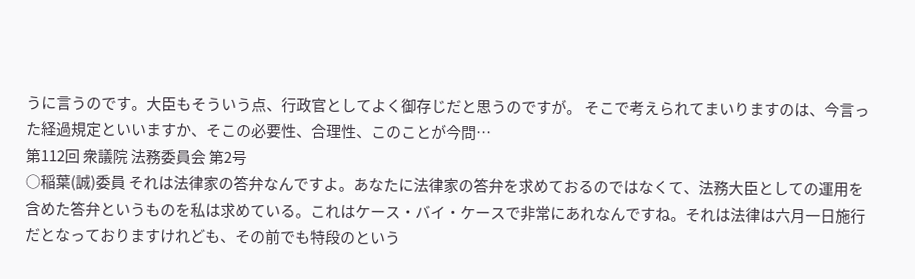うに言うのです。大臣もそういう点、行政官としてよく御存じだと思うのですが。 そこで考えられてまいりますのは、今言った経過規定といいますか、そこの必要性、合理性、このことが今問…
第112回 衆議院 法務委員会 第2号
○稲葉(誠)委員 それは法律家の答弁なんですよ。あなたに法律家の答弁を求めておるのではなくて、法務大臣としての運用を含めた答弁というものを私は求めている。これはケース・バイ・ケースで非常にあれなんですね。それは法律は六月一日施行だとなっておりますけれども、その前でも特段のという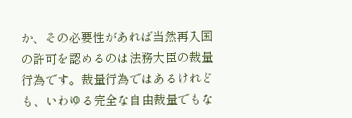か、その必要性があれば当然再入国の許可を認めるのは法務大臣の裁量行為です。裁量行為ではあるけれども、いわゆる完全な自由裁量でもな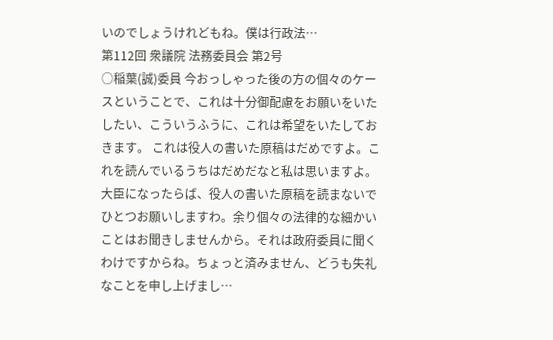いのでしょうけれどもね。僕は行政法…
第112回 衆議院 法務委員会 第2号
○稲葉(誠)委員 今おっしゃった後の方の個々のケースということで、これは十分御配慮をお願いをいたしたい、こういうふうに、これは希望をいたしておきます。 これは役人の書いた原稿はだめですよ。これを読んでいるうちはだめだなと私は思いますよ。大臣になったらば、役人の書いた原稿を読まないでひとつお願いしますわ。余り個々の法律的な細かいことはお聞きしませんから。それは政府委員に聞くわけですからね。ちょっと済みません、どうも失礼なことを申し上げまし…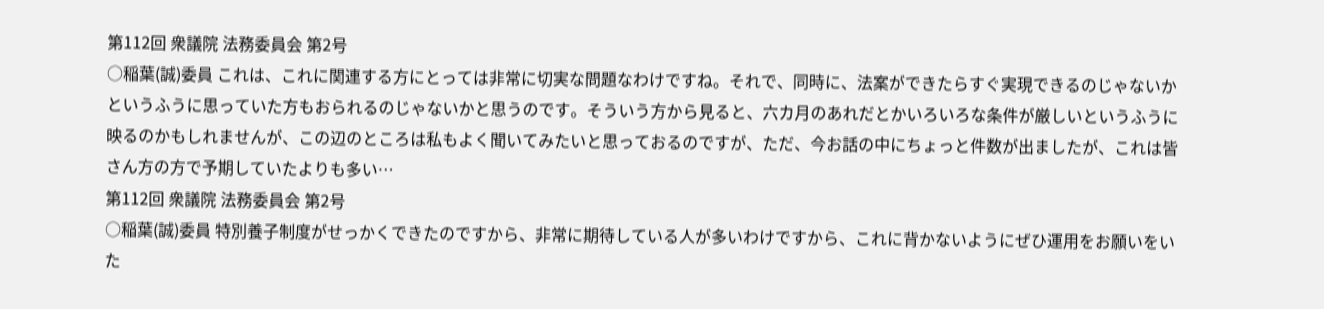第112回 衆議院 法務委員会 第2号
○稲葉(誠)委員 これは、これに関連する方にとっては非常に切実な問題なわけですね。それで、同時に、法案ができたらすぐ実現できるのじゃないかというふうに思っていた方もおられるのじゃないかと思うのです。そういう方から見ると、六カ月のあれだとかいろいろな条件が厳しいというふうに映るのかもしれませんが、この辺のところは私もよく聞いてみたいと思っておるのですが、ただ、今お話の中にちょっと件数が出ましたが、これは皆さん方の方で予期していたよりも多い…
第112回 衆議院 法務委員会 第2号
○稲葉(誠)委員 特別養子制度がせっかくできたのですから、非常に期待している人が多いわけですから、これに背かないようにぜひ運用をお願いをいた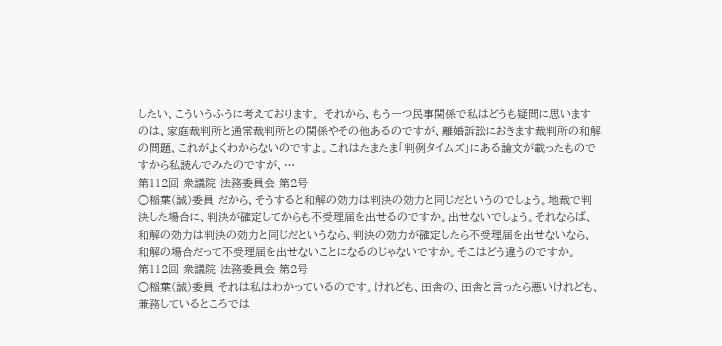したい、こういうふうに考えております。 それから、もう一つ民事関係で私はどうも疑問に思いますのは、家庭裁判所と通常裁判所との関係やその他あるのですが、離婚訴訟におきます裁判所の和解の問題、これがよくわからないのですよ。これはたまたま「判例タイムズ」にある論文が載ったものですから私読んでみたのですが、…
第112回 衆議院 法務委員会 第2号
○稲葉(誠)委員 だから、そうすると和解の効力は判決の効力と同じだというのでしょう。地裁で判決した場合に、判決が確定してからも不受理届を出せるのですか。出せないでしょう。それならば、和解の効力は判決の効力と同じだというなら、判決の効力が確定したら不受理届を出せないなら、和解の場合だって不受理届を出せないことになるのじゃないですか。そこはどう違うのですか。
第112回 衆議院 法務委員会 第2号
○稲葉(誠)委員 それは私はわかっているのです。けれども、田舎の、田舎と言ったら悪いけれども、兼務しているところでは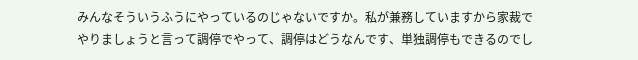みんなそういうふうにやっているのじゃないですか。私が兼務していますから家裁でやりましょうと言って調停でやって、調停はどうなんです、単独調停もできるのでし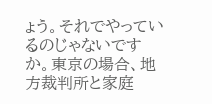ょう。それでやっているのじゃないですか。東京の場合、地方裁判所と家庭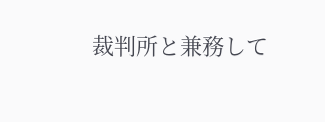裁判所と兼務して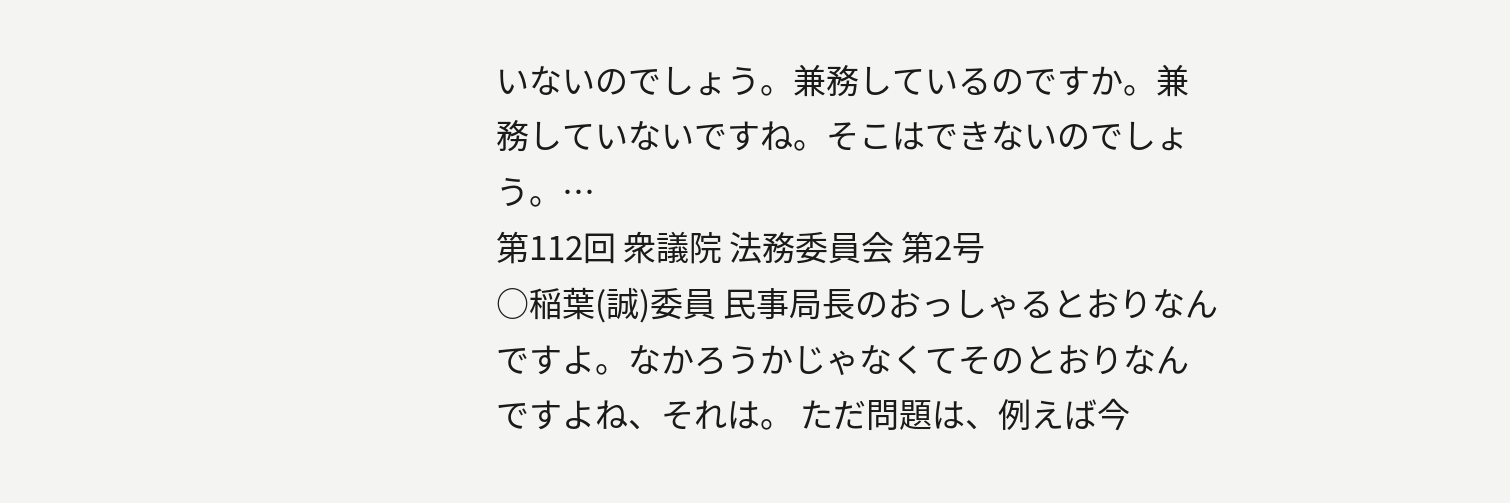いないのでしょう。兼務しているのですか。兼務していないですね。そこはできないのでしょう。…
第112回 衆議院 法務委員会 第2号
○稲葉(誠)委員 民事局長のおっしゃるとおりなんですよ。なかろうかじゃなくてそのとおりなんですよね、それは。 ただ問題は、例えば今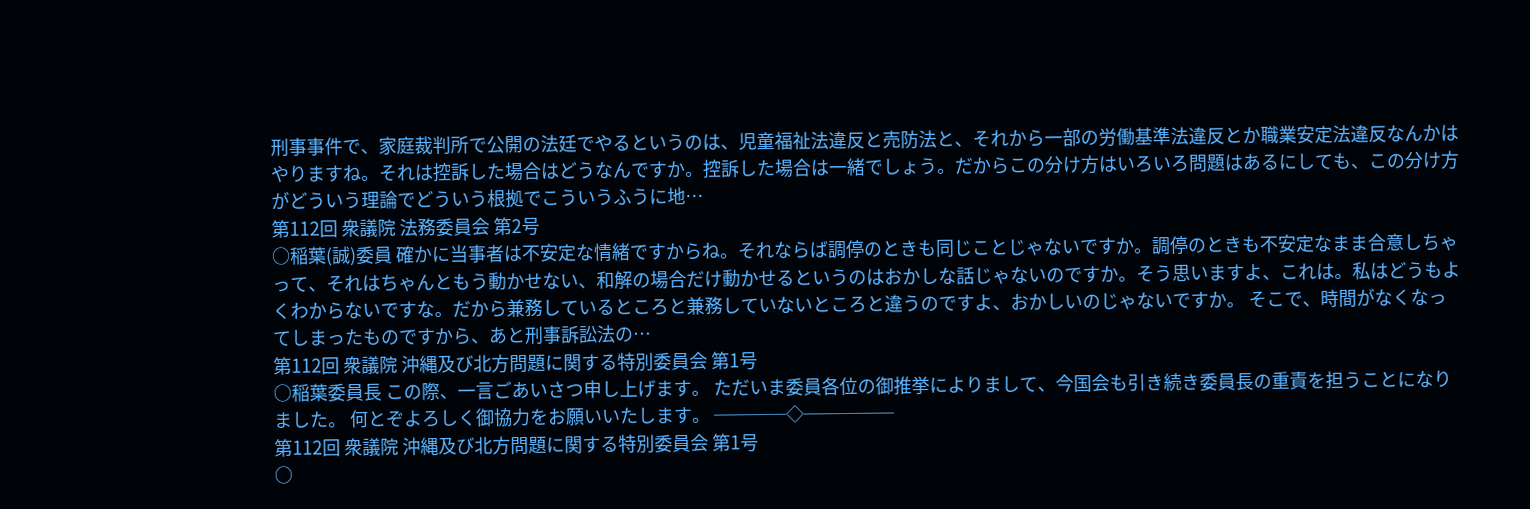刑事事件で、家庭裁判所で公開の法廷でやるというのは、児童福祉法違反と売防法と、それから一部の労働基準法違反とか職業安定法違反なんかはやりますね。それは控訴した場合はどうなんですか。控訴した場合は一緒でしょう。だからこの分け方はいろいろ問題はあるにしても、この分け方がどういう理論でどういう根拠でこういうふうに地…
第112回 衆議院 法務委員会 第2号
○稲葉(誠)委員 確かに当事者は不安定な情緒ですからね。それならば調停のときも同じことじゃないですか。調停のときも不安定なまま合意しちゃって、それはちゃんともう動かせない、和解の場合だけ動かせるというのはおかしな話じゃないのですか。そう思いますよ、これは。私はどうもよくわからないですな。だから兼務しているところと兼務していないところと違うのですよ、おかしいのじゃないですか。 そこで、時間がなくなってしまったものですから、あと刑事訴訟法の…
第112回 衆議院 沖縄及び北方問題に関する特別委員会 第1号
○稲葉委員長 この際、一言ごあいさつ申し上げます。 ただいま委員各位の御推挙によりまして、今国会も引き続き委員長の重責を担うことになりました。 何とぞよろしく御協力をお願いいたします。 ────◇─────
第112回 衆議院 沖縄及び北方問題に関する特別委員会 第1号
○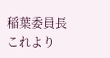稲葉委員長 これより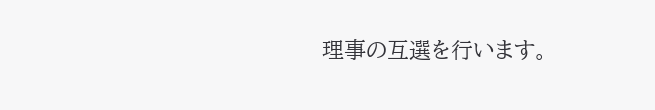理事の互選を行います。